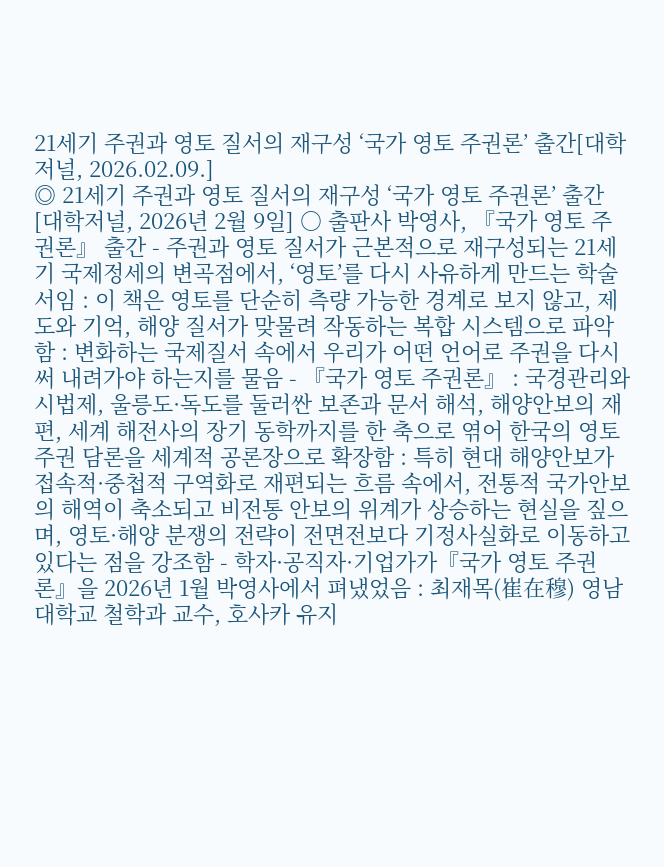21세기 주권과 영토 질서의 재구성 ‘국가 영토 주권론’ 출간[대학저널, 2026.02.09.]
◎ 21세기 주권과 영토 질서의 재구성 ‘국가 영토 주권론’ 출간 [대학저널, 2026년 2월 9일] ○ 출판사 박영사, 『국가 영토 주권론』 출간 - 주권과 영토 질서가 근본적으로 재구성되는 21세기 국제정세의 변곡점에서, ‘영토’를 다시 사유하게 만드는 학술서임 : 이 책은 영토를 단순히 측량 가능한 경계로 보지 않고, 제도와 기억, 해양 질서가 맞물려 작동하는 복합 시스템으로 파악함 : 변화하는 국제질서 속에서 우리가 어떤 언어로 주권을 다시 써 내려가야 하는지를 물음 - 『국가 영토 주권론』 : 국경관리와 시법제, 울릉도·독도를 둘러싼 보존과 문서 해석, 해양안보의 재편, 세계 해전사의 장기 동학까지를 한 축으로 엮어 한국의 영토 주권 담론을 세계적 공론장으로 확장함 : 특히 현대 해양안보가 접속적·중첩적 구역화로 재편되는 흐름 속에서, 전통적 국가안보의 해역이 축소되고 비전통 안보의 위계가 상승하는 현실을 짚으며, 영토·해양 분쟁의 전략이 전면전보다 기정사실화로 이동하고 있다는 점을 강조함 - 학자·공직자·기업가가『국가 영토 주권론』을 2026년 1월 박영사에서 펴냈었음 : 최재목(崔在穆) 영남대학교 철학과 교수, 호사카 유지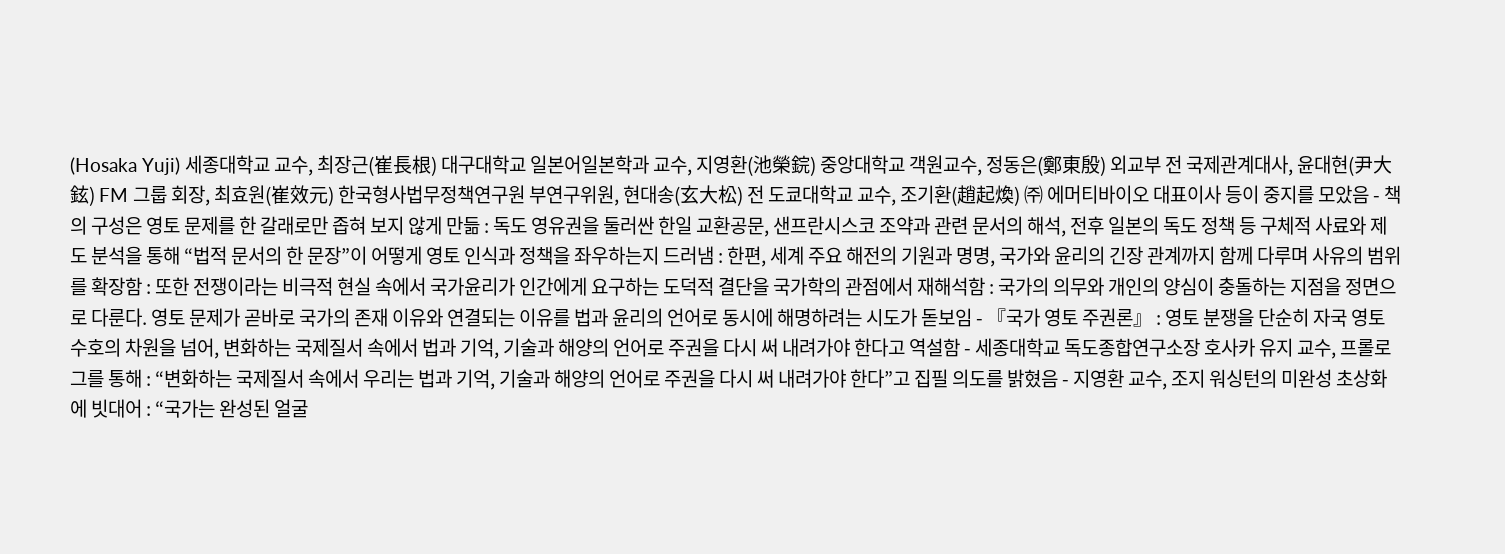(Hosaka Yuji) 세종대학교 교수, 최장근(崔長根) 대구대학교 일본어일본학과 교수, 지영환(池榮鋎) 중앙대학교 객원교수, 정동은(鄭東殷) 외교부 전 국제관계대사, 윤대현(尹大鉉) FM 그룹 회장, 최효원(崔效元) 한국형사법무정책연구원 부연구위원, 현대송(玄大松) 전 도쿄대학교 교수, 조기환(趙起煥) ㈜ 에머티바이오 대표이사 등이 중지를 모았음 - 책의 구성은 영토 문제를 한 갈래로만 좁혀 보지 않게 만듦 : 독도 영유권을 둘러싼 한일 교환공문, 샌프란시스코 조약과 관련 문서의 해석, 전후 일본의 독도 정책 등 구체적 사료와 제도 분석을 통해 “법적 문서의 한 문장”이 어떻게 영토 인식과 정책을 좌우하는지 드러냄 : 한편, 세계 주요 해전의 기원과 명명, 국가와 윤리의 긴장 관계까지 함께 다루며 사유의 범위를 확장함 : 또한 전쟁이라는 비극적 현실 속에서 국가윤리가 인간에게 요구하는 도덕적 결단을 국가학의 관점에서 재해석함 : 국가의 의무와 개인의 양심이 충돌하는 지점을 정면으로 다룬다. 영토 문제가 곧바로 국가의 존재 이유와 연결되는 이유를 법과 윤리의 언어로 동시에 해명하려는 시도가 돋보임 - 『국가 영토 주권론』 : 영토 분쟁을 단순히 자국 영토 수호의 차원을 넘어, 변화하는 국제질서 속에서 법과 기억, 기술과 해양의 언어로 주권을 다시 써 내려가야 한다고 역설함 - 세종대학교 독도종합연구소장 호사카 유지 교수, 프롤로그를 통해 : “변화하는 국제질서 속에서 우리는 법과 기억, 기술과 해양의 언어로 주권을 다시 써 내려가야 한다”고 집필 의도를 밝혔음 - 지영환 교수, 조지 워싱턴의 미완성 초상화에 빗대어 : “국가는 완성된 얼굴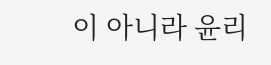이 아니라 윤리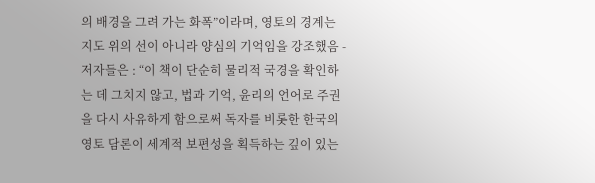의 배경을 그려 가는 화폭”이라며, 영토의 경계는 지도 위의 선이 아니라 양심의 기억임을 강조했음 - 저자들은 : “이 책이 단순히 물리적 국경을 확인하는 데 그치지 않고, 법과 기억, 윤리의 언어로 주권을 다시 사유하게 함으로써 독자를 비롯한 한국의 영토 담론이 세계적 보편성을 획득하는 깊이 있는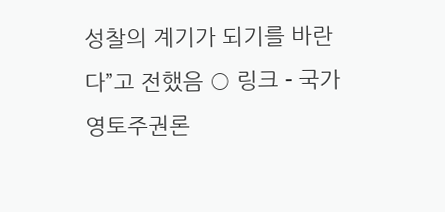성찰의 계기가 되기를 바란다”고 전했음 ○ 링크 - 국가영토주권론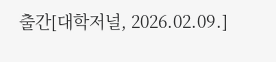출간[대학저널, 2026.02.09.]